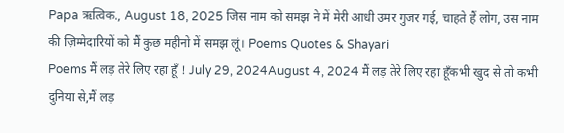Papa ऋत्विक., August 18, 2025 जिस नाम को समझ ने में मेरी आधी उमर गुजर गई, चाहते हैं लोग, उस नाम की ज़िम्मेदारियों को मैं कुछ महीनो में समझ लूं। Poems Quotes & Shayari
Poems मैं लड़ तेरे लिए रहा हूँ ! July 29, 2024August 4, 2024 मैं लड़ तेरे लिए रहा हूँकभी खुद से तो कभी दुनिया से,मैं लड़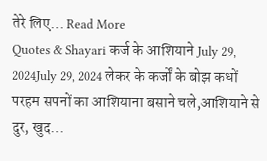तेरे लिए… Read More
Quotes & Shayari कर्ज के आशियाने July 29, 2024July 29, 2024 लेकर के कर्जों के बोझ कधों परहम सपनों का आशियाना बसाने चले,आशियाने से दुर, खुद…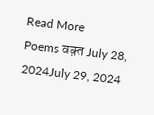Read More
Poems वक़्त July 28, 2024July 29, 2024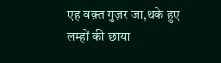एह वक़्त गुज़र जा,थके हुए लम्हों की छाया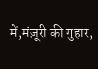में,मंज़ूरी की गुहार,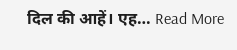दिल की आहें। एह… Read More